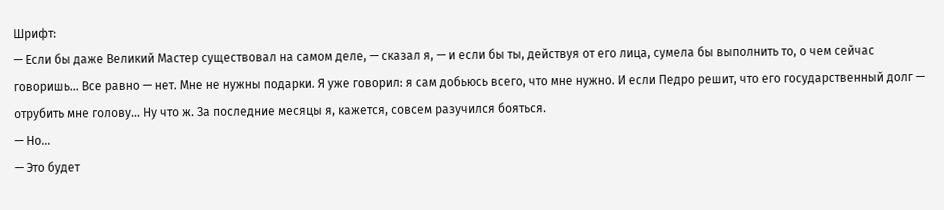Шрифт:
— Если бы даже Великий Мастер существовал на самом деле, — сказал я, — и если бы ты, действуя от его лица, сумела бы выполнить то, о чем сейчас говоришь… Все равно — нет. Мне не нужны подарки. Я уже говорил: я сам добьюсь всего, что мне нужно. И если Педро решит, что его государственный долг — отрубить мне голову… Ну что ж. За последние месяцы я, кажется, совсем разучился бояться.
— Но…
— Это будет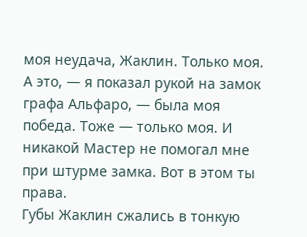моя неудача, Жаклин. Только моя. А это, — я показал рукой на замок графа Альфаро, — была моя победа. Тоже — только моя. И никакой Мастер не помогал мне при штурме замка. Вот в этом ты права.
Губы Жаклин сжались в тонкую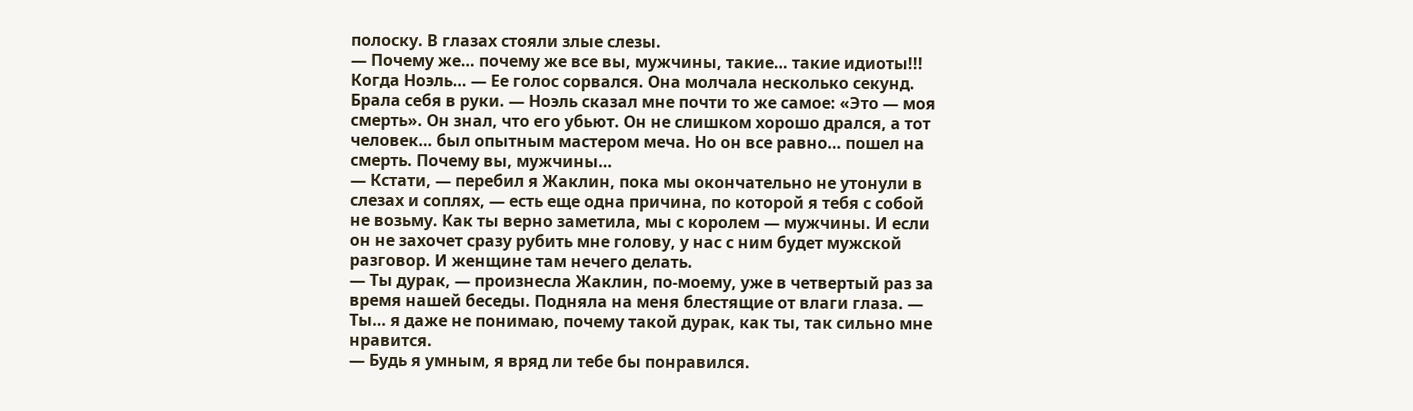полоску. В глазах стояли злые слезы.
— Почему же… почему же все вы, мужчины, такие… такие идиоты!!! Когда Ноэль… — Ее голос сорвался. Она молчала несколько секунд. Брала себя в руки. — Ноэль сказал мне почти то же самое: «Это — моя смерть». Он знал, что его убьют. Он не слишком хорошо дрался, а тот человек… был опытным мастером меча. Но он все равно… пошел на смерть. Почему вы, мужчины…
— Кстати, — перебил я Жаклин, пока мы окончательно не утонули в слезах и соплях, — есть еще одна причина, по которой я тебя с собой не возьму. Как ты верно заметила, мы с королем — мужчины. И если он не захочет сразу рубить мне голову, у нас с ним будет мужской разговор. И женщине там нечего делать.
— Ты дурак, — произнесла Жаклин, по-моему, уже в четвертый раз за время нашей беседы. Подняла на меня блестящие от влаги глаза. — Ты… я даже не понимаю, почему такой дурак, как ты, так сильно мне нравится.
— Будь я умным, я вряд ли тебе бы понравился.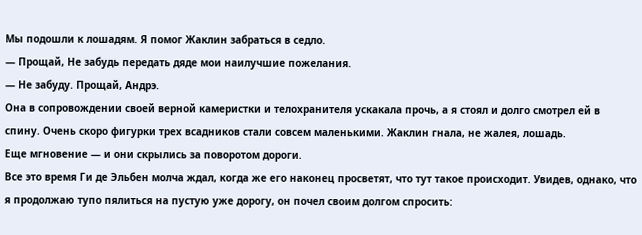Мы подошли к лошадям. Я помог Жаклин забраться в седло.
— Прощай, Не забудь передать дяде мои наилучшие пожелания.
— Не забуду. Прощай, Андрэ.
Она в сопровождении своей верной камеристки и телохранителя ускакала прочь, а я стоял и долго смотрел ей в спину. Очень скоро фигурки трех всадников стали совсем маленькими. Жаклин гнала, не жалея, лошадь.
Еще мгновение — и они скрылись за поворотом дороги.
Все это время Ги де Эльбен молча ждал, когда же его наконец просветят, что тут такое происходит. Увидев, однако, что я продолжаю тупо пялиться на пустую уже дорогу, он почел своим долгом спросить: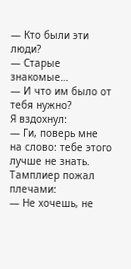— Кто были эти люди?
— Старые знакомые…
— И что им было от тебя нужно?
Я вздохнул:
— Ги, поверь мне на слово: тебе этого лучше не знать.
Тамплиер пожал плечами:
— Не хочешь, не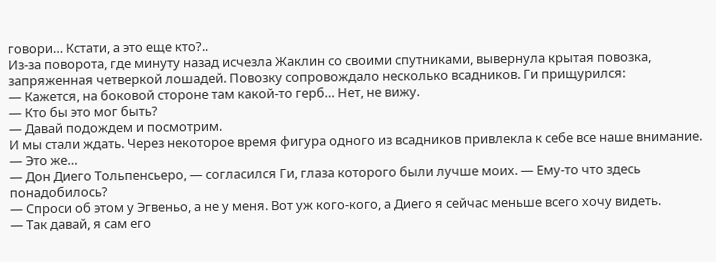говори… Кстати, а это еще кто?..
Из-за поворота, где минуту назад исчезла Жаклин со своими спутниками, вывернула крытая повозка, запряженная четверкой лошадей. Повозку сопровождало несколько всадников. Ги прищурился:
— Кажется, на боковой стороне там какой-то герб… Нет, не вижу.
— Кто бы это мог быть?
— Давай подождем и посмотрим.
И мы стали ждать. Через некоторое время фигура одного из всадников привлекла к себе все наше внимание.
— Это же…
— Дон Диего Тольпенсьеро, — согласился Ги, глаза которого были лучше моих. — Ему-то что здесь понадобилось?
— Спроси об этом у Эгвеньо, а не у меня. Вот уж кого-кого, а Диего я сейчас меньше всего хочу видеть.
— Так давай, я сам его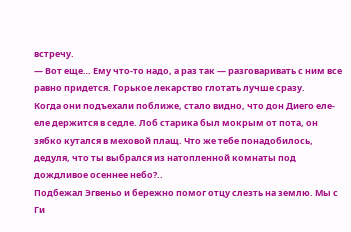встречу.
— Вот еще… Ему что-то надо, а раз так — разговаривать с ним все равно придется. Горькое лекарство глотать лучше сразу.
Когда они подъехали поближе, стало видно, что дон Диего еле-еле держится в седле. Лоб старика был мокрым от пота, он зябко кутался в меховой плащ. Что же тебе понадобилось, дедуля, что ты выбрался из натопленной комнаты под дождливое осеннее небо?..
Подбежал Эгвеньо и бережно помог отцу слезть на землю. Мы с Ги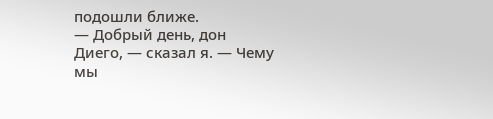подошли ближе.
— Добрый день, дон Диего, — сказал я. — Чему мы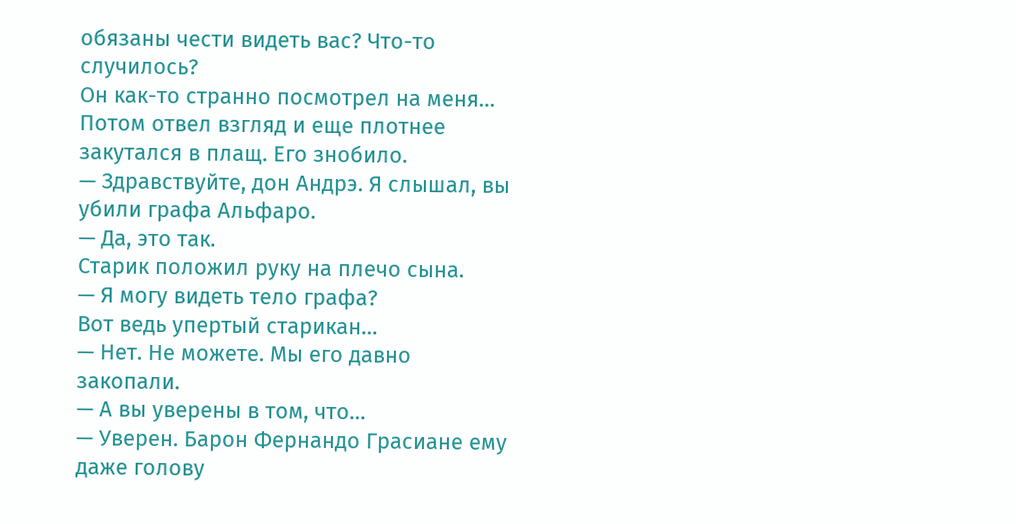обязаны чести видеть вас? Что-то случилось?
Он как-то странно посмотрел на меня… Потом отвел взгляд и еще плотнее закутался в плащ. Его знобило.
— Здравствуйте, дон Андрэ. Я слышал, вы убили графа Альфаро.
— Да, это так.
Старик положил руку на плечо сына.
— Я могу видеть тело графа?
Вот ведь упертый старикан…
— Нет. Не можете. Мы его давно закопали.
— А вы уверены в том, что…
— Уверен. Барон Фернандо Грасиане ему даже голову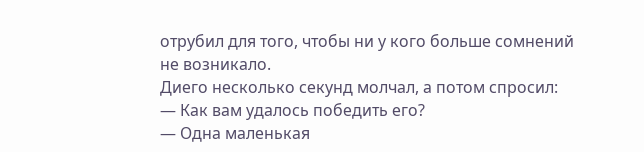отрубил для того, чтобы ни у кого больше сомнений не возникало.
Диего несколько секунд молчал, а потом спросил:
— Как вам удалось победить его?
— Одна маленькая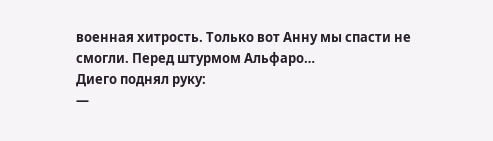военная хитрость. Только вот Анну мы спасти не смогли. Перед штурмом Альфаро…
Диего поднял руку:
—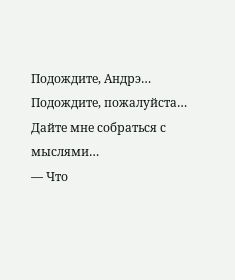Подождите, Андрэ… Подождите, пожалуйста… Дайте мне собраться с мыслями…
— Что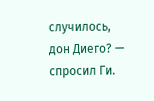случилось, дон Диего? — спросил Ги.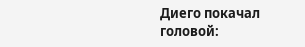Диего покачал головой: